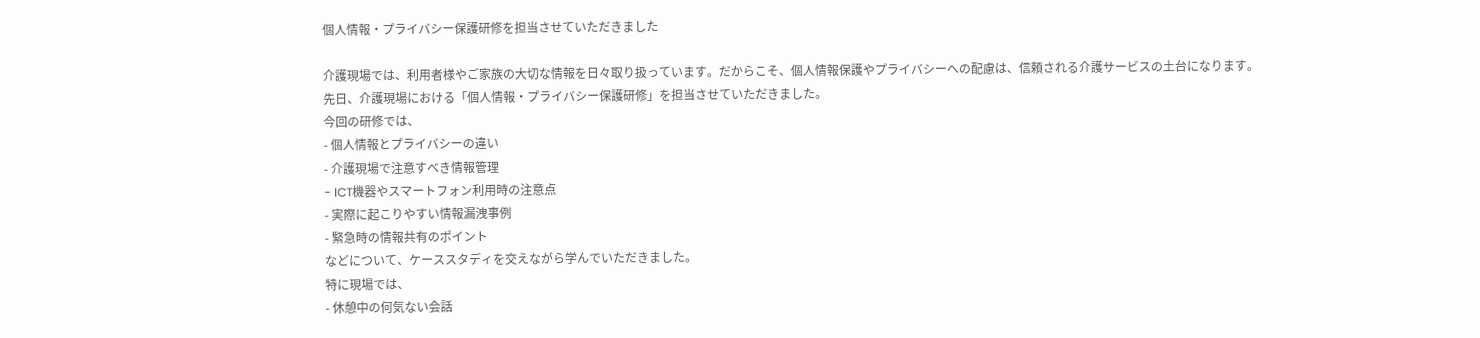個人情報・プライバシー保護研修を担当させていただきました

介護現場では、利用者様やご家族の大切な情報を日々取り扱っています。だからこそ、個人情報保護やプライバシーへの配慮は、信頼される介護サービスの土台になります。
先日、介護現場における「個人情報・プライバシー保護研修」を担当させていただきました。
今回の研修では、
- 個人情報とプライバシーの違い
- 介護現場で注意すべき情報管理
- ICT機器やスマートフォン利用時の注意点
- 実際に起こりやすい情報漏洩事例
- 緊急時の情報共有のポイント
などについて、ケーススタディを交えながら学んでいただきました。
特に現場では、
- 休憩中の何気ない会話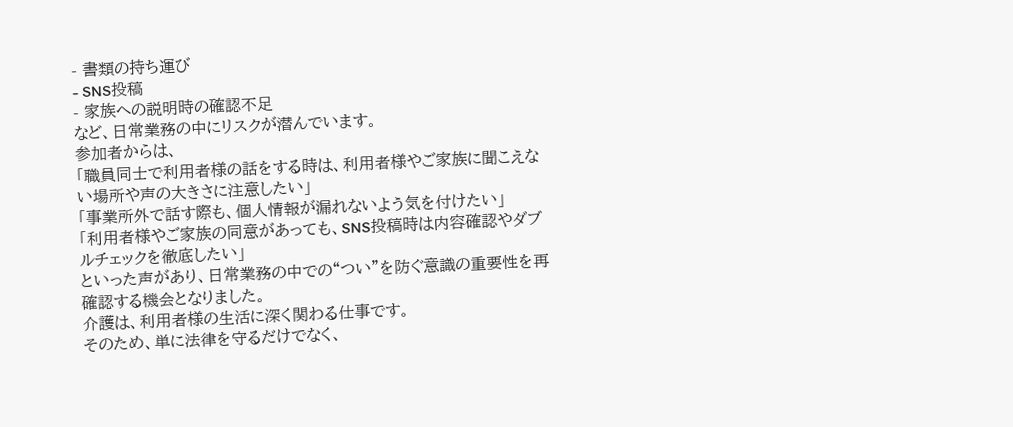- 書類の持ち運び
- SNS投稿
- 家族への説明時の確認不足
など、日常業務の中にリスクが潜んでいます。
参加者からは、
「職員同士で利用者様の話をする時は、利用者様やご家族に聞こえない場所や声の大きさに注意したい」
「事業所外で話す際も、個人情報が漏れないよう気を付けたい」
「利用者様やご家族の同意があっても、SNS投稿時は内容確認やダブルチェックを徹底したい」
といった声があり、日常業務の中での“つい”を防ぐ意識の重要性を再確認する機会となりました。
介護は、利用者様の生活に深く関わる仕事です。
そのため、単に法律を守るだけでなく、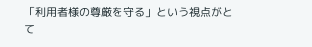「利用者様の尊厳を守る」という視点がとて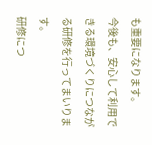も重要になります。
今後も、安心して利用できる環境づくりにつながる研修を行ってまいります。
研修につ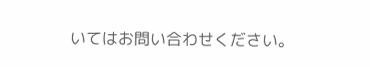いてはお問い合わせください。